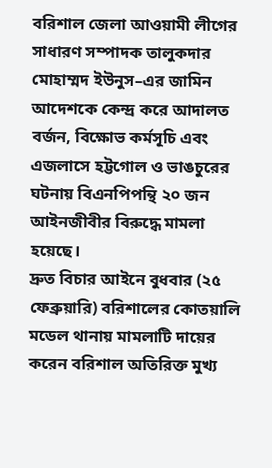বরিশাল জেলা আওয়ামী লীগের সাধারণ সম্পাদক তালুকদার মোহাম্মদ ইউনুস–এর জামিন আদেশকে কেন্দ্র করে আদালত বর্জন, বিক্ষোভ কর্মসূচি এবং এজলাসে হট্টগোল ও ভাঙচুরের ঘটনায় বিএনপিপন্থি ২০ জন আইনজীবীর বিরুদ্ধে মামলা হয়েছে।
দ্রুত বিচার আইনে বুধবার (২৫ ফেব্রুয়ারি) বরিশালের কোতয়ালি মডেল থানায় মামলাটি দায়ের করেন বরিশাল অতিরিক্ত মুখ্য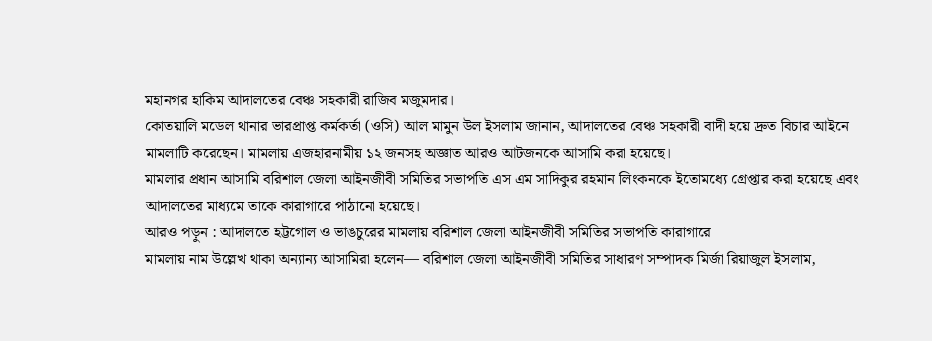মহানগর হাকিম আদালতের বেঞ্চ সহকারী রাজিব মজুমদার।
কোতয়ালি মডেল থানার ভারপ্রাপ্ত কর্মকর্তা (ওসি) আল মামুন উল ইসলাম জানান, আদালতের বেঞ্চ সহকারী বাদী হয়ে দ্রুত বিচার আইনে মামলাটি করেছেন। মামলায় এজহারনামীয় ১২ জনসহ অজ্ঞাত আরও আটজনকে আসামি করা হয়েছে।
মামলার প্রধান আসামি বরিশাল জেলা আইনজীবী সমিতির সভাপতি এস এম সাদিকুর রহমান লিংকনকে ইতোমধ্যে গ্রেপ্তার করা হয়েছে এবং আদালতের মাধ্যমে তাকে কারাগারে পাঠানো হয়েছে।
আরও পড়ুন : আদালতে হট্টগোল ও ভাঙচুরের মামলায় বরিশাল জেলা আইনজীবী সমিতির সভাপতি কারাগারে
মামলায় নাম উল্লেখ থাকা অন্যান্য আসামিরা হলেন— বরিশাল জেলা আইনজীবী সমিতির সাধারণ সম্পাদক মির্জা রিয়াজুল ইসলাম,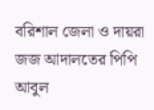বরিশাল জেলা ও দায়রা জজ আদালতের পিপি আবুল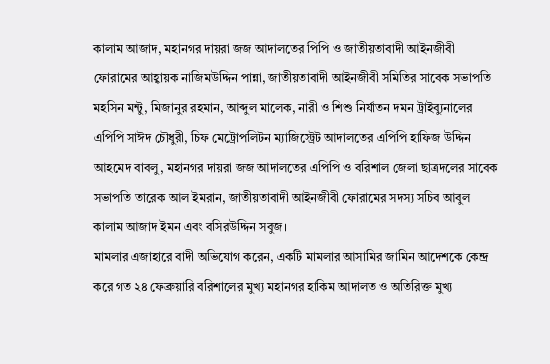কালাম আজাদ, মহানগর দায়রা জজ আদালতের পিপি ও জাতীয়তাবাদী আইনজীবী ফোরামের আহ্বায়ক নাজিমউদ্দিন পান্না, জাতীয়তাবাদী আইনজীবী সমিতির সাবেক সভাপতি মহসিন মন্টু, মিজানুর রহমান, আব্দুল মালেক, নারী ও শিশু নির্যাতন দমন ট্রাইব্যুনালের এপিপি সাঈদ চৌধুরী, চিফ মেট্রোপলিটন ম্যাজিস্ট্রেট আদালতের এপিপি হাফিজ উদ্দিন আহমেদ বাবলু, মহানগর দায়রা জজ আদালতের এপিপি ও বরিশাল জেলা ছাত্রদলের সাবেক সভাপতি তারেক আল ইমরান, জাতীয়তাবাদী আইনজীবী ফোরামের সদস্য সচিব আবুল কালাম আজাদ ইমন এবং বসিরউদ্দিন সবুজ।
মামলার এজাহারে বাদী অভিযোগ করেন, একটি মামলার আসামির জামিন আদেশকে কেন্দ্র করে গত ২৪ ফেব্রুয়ারি বরিশালের মুখ্য মহানগর হাকিম আদালত ও অতিরিক্ত মুখ্য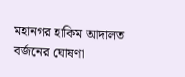মহানগর হাকিম আদালত বর্জনের ঘোষণা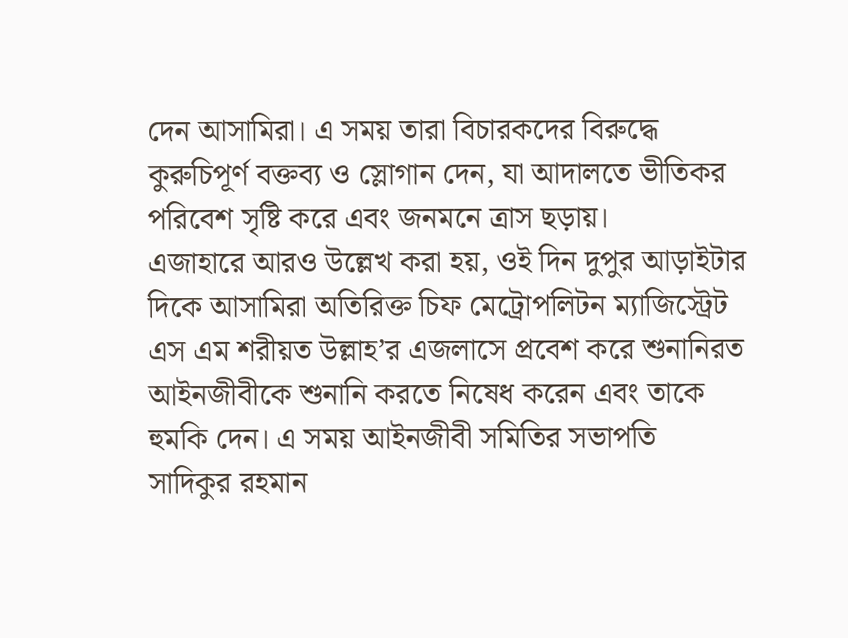দেন আসামিরা। এ সময় তারা বিচারকদের বিরুদ্ধে কুরুচিপূর্ণ বক্তব্য ও স্লোগান দেন, যা আদালতে ভীতিকর পরিবেশ সৃষ্টি করে এবং জনমনে ত্রাস ছড়ায়।
এজাহারে আরও উল্লেখ করা হয়, ওই দিন দুপুর আড়াইটার দিকে আসামিরা অতিরিক্ত চিফ মেট্রোপলিটন ম্যাজিস্ট্রেট এস এম শরীয়ত উল্লাহ’র এজলাসে প্রবেশ করে শুনানিরত আইনজীবীকে শুনানি করতে নিষেধ করেন এবং তাকে হুমকি দেন। এ সময় আইনজীবী সমিতির সভাপতি সাদিকুর রহমান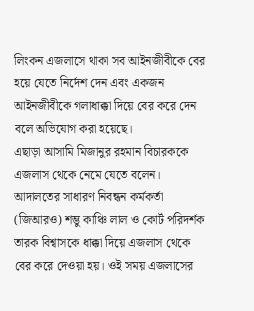লিংকন এজলাসে থাকা সব আইনজীবীকে বের হয়ে যেতে নির্দেশ দেন এবং একজন আইনজীবীকে গলাধাক্কা দিয়ে বের করে দেন বলে অভিযোগ করা হয়েছে।
এছাড়া আসামি মিজানুর রহমান বিচারককে এজলাস থেকে নেমে যেতে বলেন। আদালতের সাধারণ নিবন্ধন কর্মকর্তা (জিআরও) শম্ভু কাঞ্চি লাল ও কোর্ট পরিদর্শক তারক বিশ্বাসকে ধাক্কা দিয়ে এজলাস থেকে বের করে দেওয়া হয়। ওই সময় এজলাসের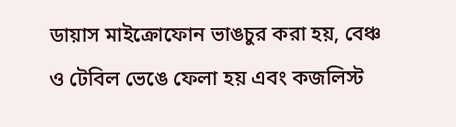ডায়াস মাইক্রোফোন ভাঙচুর করা হয়, বেঞ্চ ও টেবিল ভেঙে ফেলা হয় এবং কজলিস্ট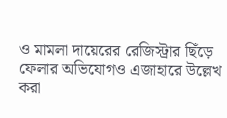ও মামলা দায়েরের রেজিস্ট্রার ছিঁড়ে ফেলার অভিযোগও এজাহারে উল্লেখ করা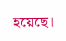হয়েছে।